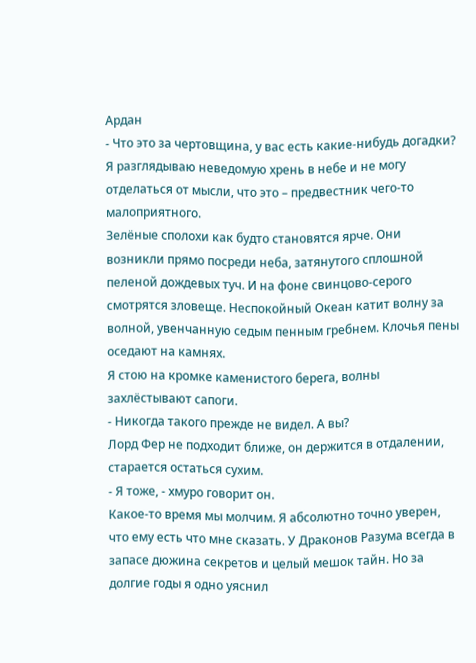Ардан
- Что это за чертовщина, у вас есть какие-нибудь догадки?
Я разглядываю неведомую хрень в небе и не могу отделаться от мысли, что это – предвестник чего-то малоприятного.
Зелёные сполохи как будто становятся ярче. Они возникли прямо посреди неба, затянутого сплошной пеленой дождевых туч. И на фоне свинцово-серого смотрятся зловеще. Неспокойный Океан катит волну за волной, увенчанную седым пенным гребнем. Клочья пены оседают на камнях.
Я стою на кромке каменистого берега, волны захлёстывают сапоги.
- Никогда такого прежде не видел. А вы?
Лорд Фер не подходит ближе, он держится в отдалении, старается остаться сухим.
- Я тоже, - хмуро говорит он.
Какое-то время мы молчим. Я абсолютно точно уверен, что ему есть что мне сказать. У Драконов Разума всегда в запасе дюжина секретов и целый мешок тайн. Но за долгие годы я одно уяснил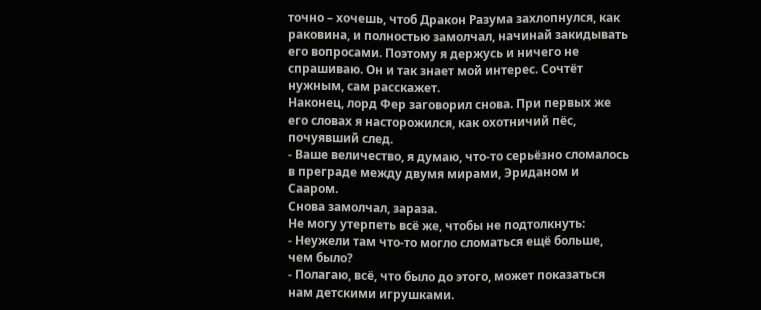точно – хочешь, чтоб Дракон Разума захлопнулся, как раковина, и полностью замолчал, начинай закидывать его вопросами. Поэтому я держусь и ничего не спрашиваю. Он и так знает мой интерес. Сочтёт нужным, сам расскажет.
Наконец, лорд Фер заговорил снова. При первых же его словах я насторожился, как охотничий пёс, почуявший след.
- Ваше величество, я думаю, что-то серьёзно сломалось в преграде между двумя мирами, Эриданом и Сааром.
Снова замолчал, зараза.
Не могу утерпеть всё же, чтобы не подтолкнуть:
- Неужели там что-то могло сломаться ещё больше, чем было?
- Полагаю, всё, что было до этого, может показаться нам детскими игрушками.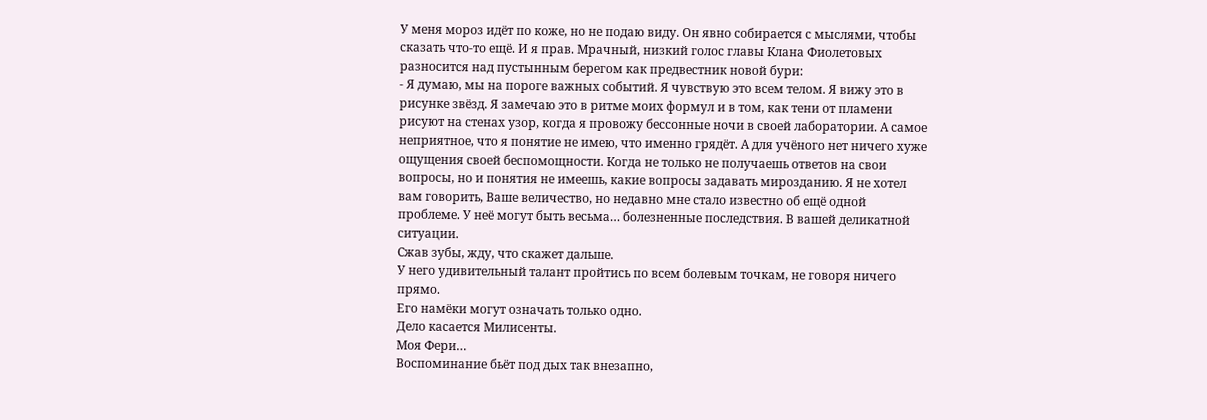У меня мороз идёт по коже, но не подаю виду. Он явно собирается с мыслями, чтобы сказать что-то ещё. И я прав. Мрачный, низкий голос главы Клана Фиолетовых разносится над пустынным берегом как предвестник новой бури:
- Я думаю, мы на пороге важных событий. Я чувствую это всем телом. Я вижу это в рисунке звёзд. Я замечаю это в ритме моих формул и в том, как тени от пламени рисуют на стенах узор, когда я провожу бессонные ночи в своей лаборатории. А самое неприятное, что я понятие не имею, что именно грядёт. А для учёного нет ничего хуже ощущения своей беспомощности. Когда не только не получаешь ответов на свои вопросы, но и понятия не имеешь, какие вопросы задавать мирозданию. Я не хотел вам говорить, Ваше величество, но недавно мне стало известно об ещё одной проблеме. У неё могут быть весьма… болезненные последствия. В вашей деликатной ситуации.
Сжав зубы, жду, что скажет дальше.
У него удивительный талант пройтись по всем болевым точкам, не говоря ничего прямо.
Его намёки могут означать только одно.
Дело касается Милисенты.
Моя Фери…
Воспоминание бьёт под дых так внезапно,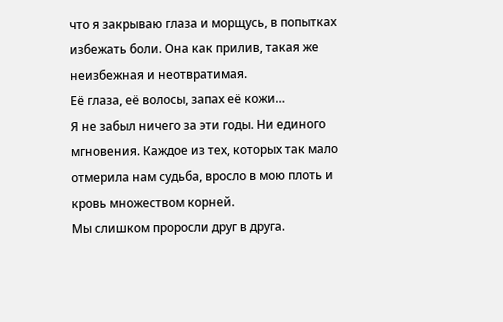что я закрываю глаза и морщусь, в попытках избежать боли. Она как прилив, такая же неизбежная и неотвратимая.
Её глаза, её волосы, запах её кожи…
Я не забыл ничего за эти годы. Ни единого мгновения. Каждое из тех, которых так мало отмерила нам судьба, вросло в мою плоть и кровь множеством корней.
Мы слишком проросли друг в друга.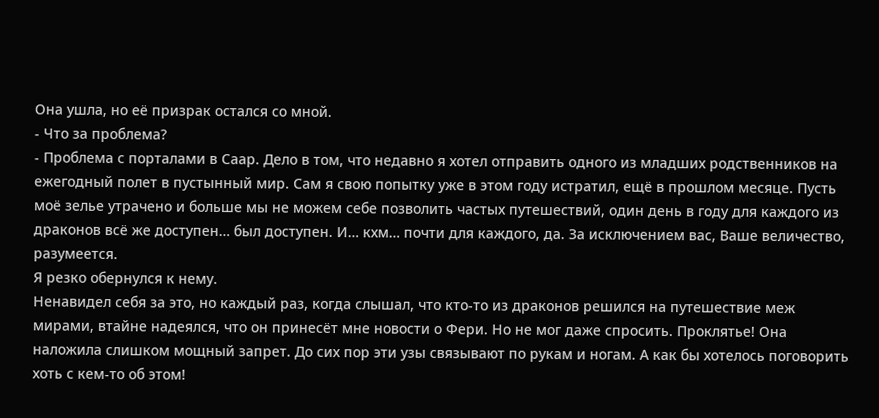Она ушла, но её призрак остался со мной.
- Что за проблема?
- Проблема с порталами в Саар. Дело в том, что недавно я хотел отправить одного из младших родственников на ежегодный полет в пустынный мир. Сам я свою попытку уже в этом году истратил, ещё в прошлом месяце. Пусть моё зелье утрачено и больше мы не можем себе позволить частых путешествий, один день в году для каждого из драконов всё же доступен… был доступен. И… кхм… почти для каждого, да. За исключением вас, Ваше величество, разумеется.
Я резко обернулся к нему.
Ненавидел себя за это, но каждый раз, когда слышал, что кто-то из драконов решился на путешествие меж мирами, втайне надеялся, что он принесёт мне новости о Фери. Но не мог даже спросить. Проклятье! Она наложила слишком мощный запрет. До сих пор эти узы связывают по рукам и ногам. А как бы хотелось поговорить хоть с кем-то об этом!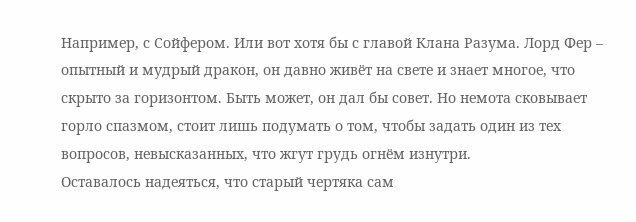Например, с Сойфером. Или вот хотя бы с главой Клана Разума. Лорд Фер – опытный и мудрый дракон, он давно живёт на свете и знает многое, что скрыто за горизонтом. Быть может, он дал бы совет. Но немота сковывает горло спазмом, стоит лишь подумать о том, чтобы задать один из тех вопросов, невысказанных, что жгут грудь огнём изнутри.
Оставалось надеяться, что старый чертяка сам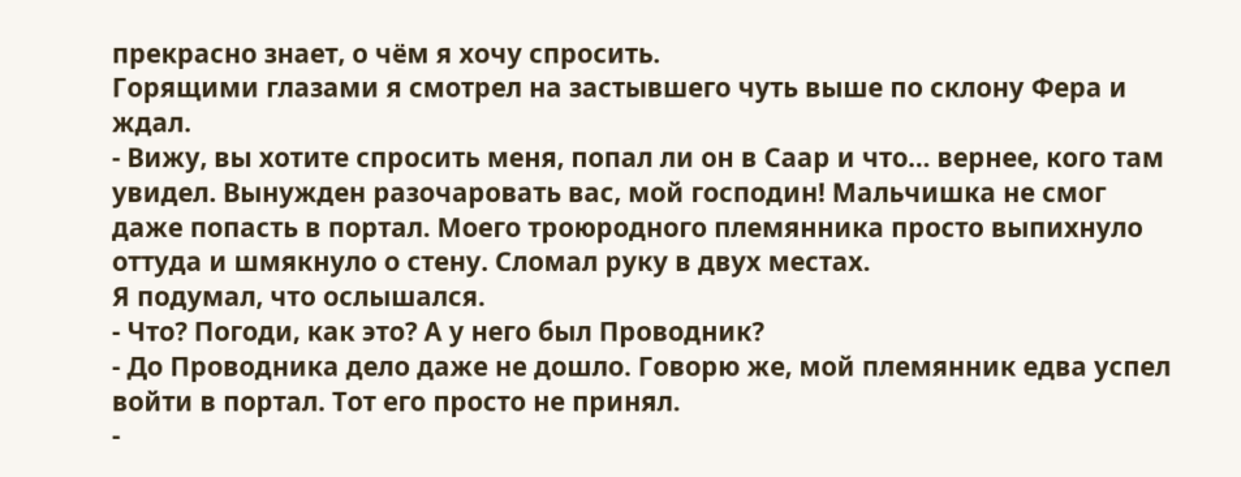прекрасно знает, о чём я хочу спросить.
Горящими глазами я смотрел на застывшего чуть выше по склону Фера и ждал.
- Вижу, вы хотите спросить меня, попал ли он в Саар и что… вернее, кого там увидел. Вынужден разочаровать вас, мой господин! Мальчишка не смог даже попасть в портал. Моего троюродного племянника просто выпихнуло оттуда и шмякнуло о стену. Сломал руку в двух местах.
Я подумал, что ослышался.
- Что? Погоди, как это? А у него был Проводник?
- До Проводника дело даже не дошло. Говорю же, мой племянник едва успел войти в портал. Тот его просто не принял.
-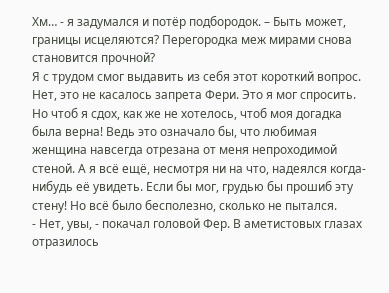Хм… - я задумался и потёр подбородок. – Быть может, границы исцеляются? Перегородка меж мирами снова становится прочной?
Я с трудом смог выдавить из себя этот короткий вопрос.
Нет, это не касалось запрета Фери. Это я мог спросить.
Но чтоб я сдох, как же не хотелось, чтоб моя догадка была верна! Ведь это означало бы, что любимая женщина навсегда отрезана от меня непроходимой стеной. А я всё ещё, несмотря ни на что, надеялся когда-нибудь её увидеть. Если бы мог, грудью бы прошиб эту стену! Но всё было бесполезно, сколько не пытался.
- Нет, увы, - покачал головой Фер. В аметистовых глазах отразилось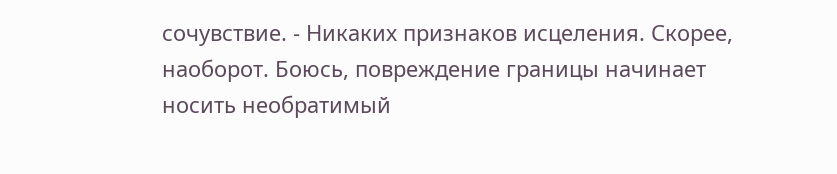сочувствие. - Никаких признаков исцеления. Скорее, наоборот. Боюсь, повреждение границы начинает носить необратимый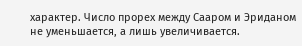характер. Число прорех между Сааром и Эриданом не уменьшается, а лишь увеличивается.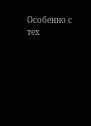Особенно с тех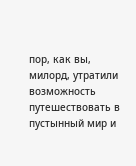пор, как вы, милорд, утратили возможность путешествовать в пустынный мир и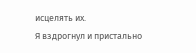исцелять их.
Я вздрогнул и пристально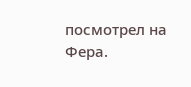посмотрел на Фера.